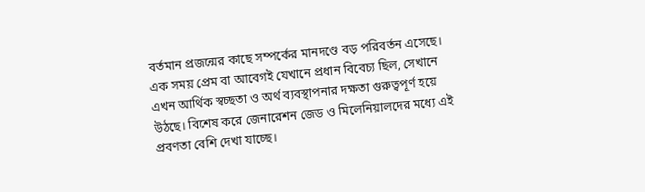বর্তমান প্রজন্মের কাছে সম্পর্কের মানদণ্ডে বড় পরিবর্তন এসেছে। এক সময় প্রেম বা আবেগই যেখানে প্রধান বিবেচ্য ছিল, সেখানে এখন আর্থিক স্বচ্ছতা ও অর্থ ব্যবস্থাপনার দক্ষতা গুরুত্বপূর্ণ হয়ে উঠছে। বিশেষ করে জেনারেশন জেড ও মিলেনিয়ালদের মধ্যে এই প্রবণতা বেশি দেখা যাচ্ছে।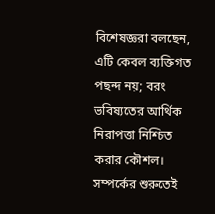বিশেষজ্ঞরা বলছেন, এটি কেবল ব্যক্তিগত পছন্দ নয়; বরং ভবিষ্যতের আর্থিক নিরাপত্তা নিশ্চিত করার কৌশল। সম্পর্কের শুরুতেই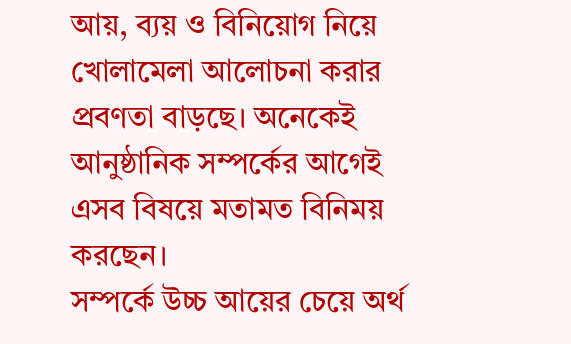আয়, ব্যয় ও বিনিয়োগ নিয়ে খোলামেলা আলোচনা করার প্রবণতা বাড়ছে। অনেকেই আনুষ্ঠানিক সম্পর্কের আগেই এসব বিষয়ে মতামত বিনিময় করছেন।
সম্পর্কে উচ্চ আয়ের চেয়ে অর্থ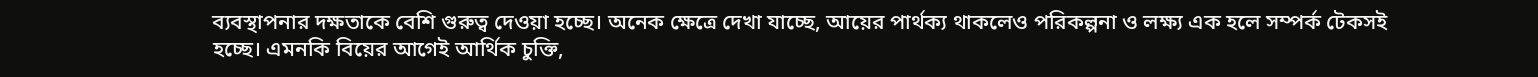ব্যবস্থাপনার দক্ষতাকে বেশি গুরুত্ব দেওয়া হচ্ছে। অনেক ক্ষেত্রে দেখা যাচ্ছে, আয়ের পার্থক্য থাকলেও পরিকল্পনা ও লক্ষ্য এক হলে সম্পর্ক টেকসই হচ্ছে। এমনকি বিয়ের আগেই আর্থিক চুক্তি,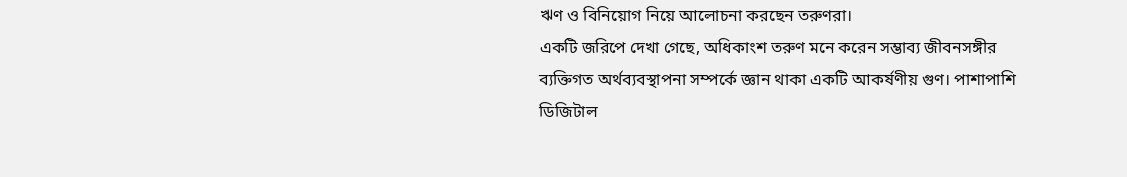ঋণ ও বিনিয়োগ নিয়ে আলোচনা করছেন তরুণরা।
একটি জরিপে দেখা গেছে, অধিকাংশ তরুণ মনে করেন সম্ভাব্য জীবনসঙ্গীর ব্যক্তিগত অর্থব্যবস্থাপনা সম্পর্কে জ্ঞান থাকা একটি আকর্ষণীয় গুণ। পাশাপাশি ডিজিটাল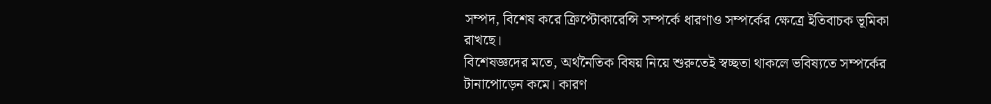সম্পদ, বিশেষ করে ক্রিপ্টোকারেন্সি সম্পর্কে ধারণাও সম্পর্কের ক্ষেত্রে ইতিবাচক ভূমিকা রাখছে।
বিশেষজ্ঞদের মতে, অর্থনৈতিক বিষয় নিয়ে শুরুতেই স্বচ্ছতা থাকলে ভবিষ্যতে সম্পর্কের টানাপোড়েন কমে। কারণ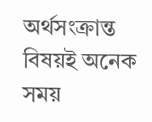অর্থসংক্রান্ত বিষয়ই অনেক সময়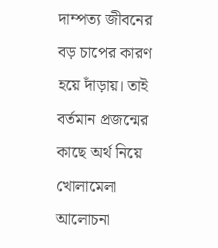দাম্পত্য জীবনের বড় চাপের কারণ হয়ে দাঁড়ায়। তাই বর্তমান প্রজন্মের কাছে অর্থ নিয়ে খোলামেলা আলোচনা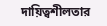দায়িত্বশীলতার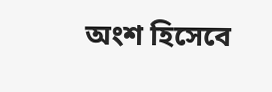অংশ হিসেবে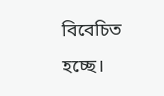বিবেচিত হচ্ছে।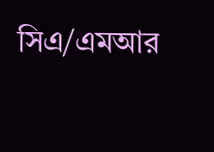সিএ/এমআর